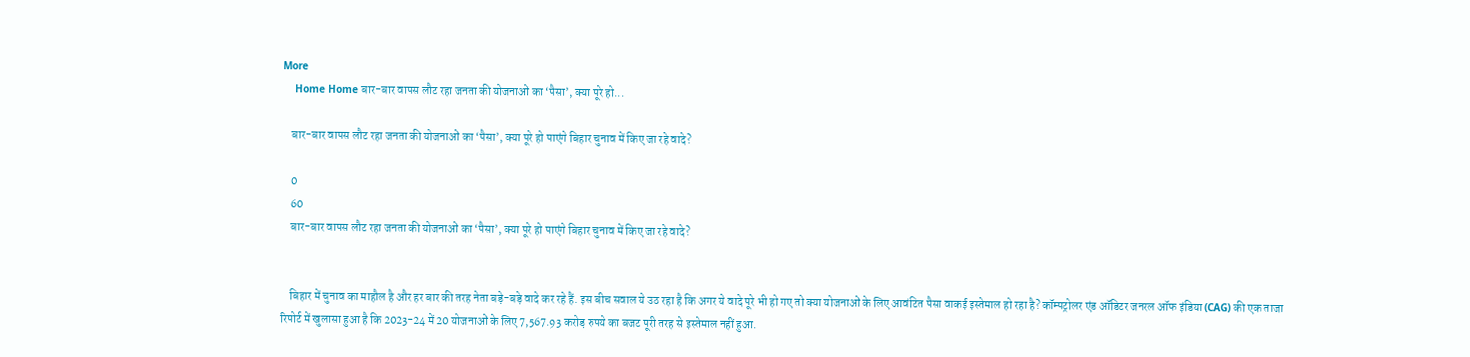More
    Home Home बार-बार वापस लौट रहा जनता की योजनाओं का ‘पैसा’, क्या पूरे हो...

    बार-बार वापस लौट रहा जनता की योजनाओं का ‘पैसा’, क्या पूरे हो पाएंगे बिहार चुनाव में किए जा रहे वादे?

    0
    60
    बार-बार वापस लौट रहा जनता की योजनाओं का ‘पैसा’, क्या पूरे हो पाएंगे बिहार चुनाव में किए जा रहे वादे?


    बिहार में चुनाव का माहौल है और हर बार की तरह नेता बड़े-बड़े वादे कर रहे हैं. इस बीच सवाल ये उठ रहा है कि अगर ये वादे पूरे भी हो गए तो क्या योजनाओं के लिए आवंटित पैसा वाकई इस्तेमाल हो रहा है? कॉम्पट्रोलर एंड ऑडिटर जनरल ऑफ इंडिया (CAG) की एक ताजा रिपोर्ट में खुलासा हुआ है कि 2023-24 में 20 योजनाओं के लिए 7,567.93 करोड़ रुपये का बजट पूरी तरह से इस्तेमाल नहीं हुआ.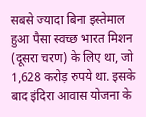सबसे ज्यादा बिना इस्तेमाल हुआ पैसा स्वच्छ भारत मिशन (दूसरा चरण) के लिए था, जो 1,628 करोड़ रुपये था. इसके बाद इंदिरा आवास योजना के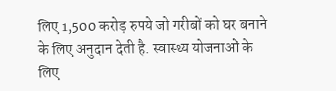लिए 1,500 करोड़ रुपये जो गरीबों को घर बनाने के लिए अनुदान देती है. स्वास्थ्य योजनाओं के लिए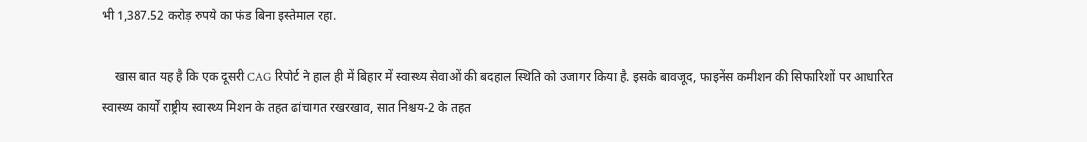भी 1,387.52 करोड़ रुपये का फंड बिना इस्तेमाल रहा.

    खास बात यह है कि एक दूसरी CAG रिपोर्ट ने हाल ही में बिहार में स्वास्थ्य सेवाओं की बदहाल स्थिति को उजागर किया है. इसके बावजूद, फाइनेंस कमीशन की सिफारिशों पर आधारित स्वास्थ्य कार्यों राष्ट्रीय स्वास्थ्य मिशन के तहत ढांचागत रखरखाव, सात निश्चय-2 के तहत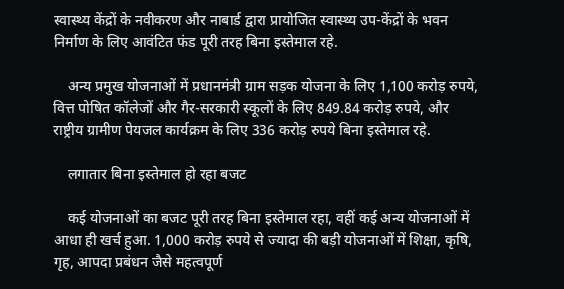स्वास्थ्य केंद्रों के नवीकरण और नाबार्ड द्वारा प्रायोजित स्वास्थ्य उप-केंद्रों के भवन निर्माण के लिए आवंटित फंड पूरी तरह बिना इस्तेमाल रहे.

    अन्य प्रमुख योजनाओं में प्रधानमंत्री ग्राम सड़क योजना के लिए 1,100 करोड़ रुपये, वित्त पोषित कॉलेजों और गैर-सरकारी स्कूलों के लिए 849.84 करोड़ रुपये, और राष्ट्रीय ग्रामीण पेयजल कार्यक्रम के लिए 336 करोड़ रुपये बिना इस्तेमाल रहे.

    लगातार बिना इस्तेमाल हो रहा बजट

    कई योजनाओं का बजट पूरी तरह बिना इस्तेमाल रहा, वहीं कई अन्य योजनाओं में आधा ही खर्च हुआ. 1,000 करोड़ रुपये से ज्यादा की बड़ी योजनाओं में शिक्षा, कृषि, गृह, आपदा प्रबंधन जैसे महत्वपूर्ण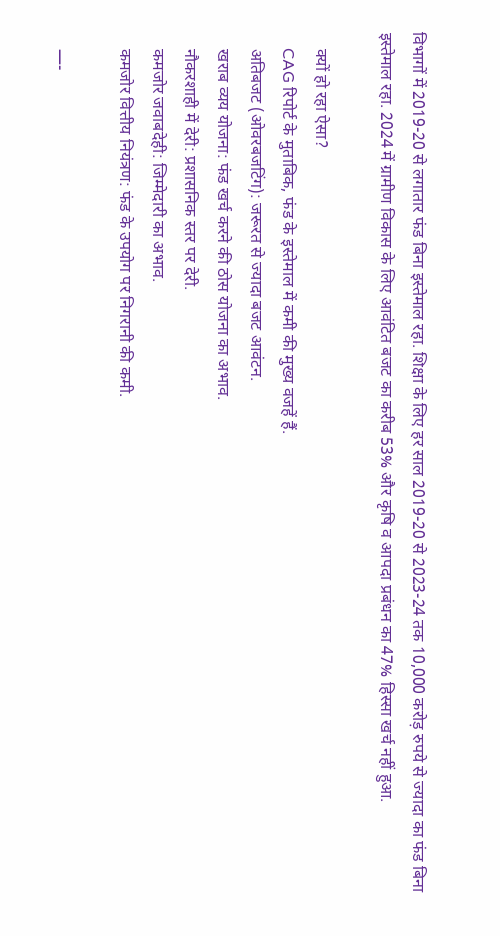विभागों में 2019-20 से लगातार फंड बिना इस्तेमाल रहा. शिक्षा के लिए हर साल 2019-20 से 2023-24 तक 10,000 करोड़ रुपये से ज्यादा का फंड बिना इस्तेमाल रहा. 2024 में ग्रामीण विकास के लिए आवंटित बजट का करीब 53% और कृषि व आपदा प्रबंधन का 47% हिस्सा खर्च नहीं हुआ.

    क्यों हो रहा ऐसा?
    CAG रिपोर्ट के मुताबिक, फंड के इस्तेमाल में कमी की मुख्य वजहें हैं.
    अतिबजट (ओवरबजटिंग): जरूरत से ज्यादा बजट आवंटन.
    खराब व्यय योजना: फंड खर्च करने की ठोस योजना का अभाव.
    नौकरशाही में देरी: प्रशासनिक स्तर पर देरी.
    कमजोर जवाबदेही: जिम्मेदारी का अभाव.
    कमजोर वित्तीय नियंत्रण: फंड के उपयोग पर निगरानी की कमी.

    —-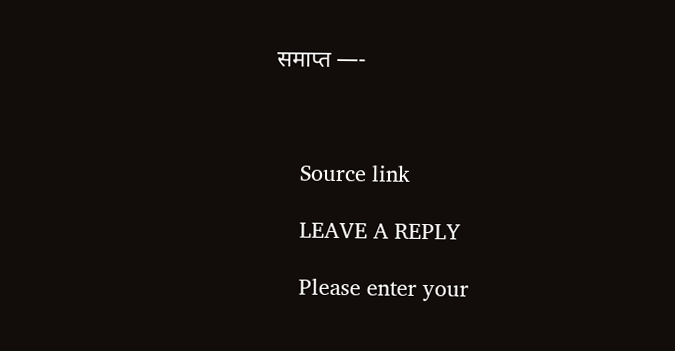समाप्त —-



    Source link

    LEAVE A REPLY

    Please enter your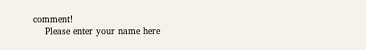comment!
    Please enter your name here